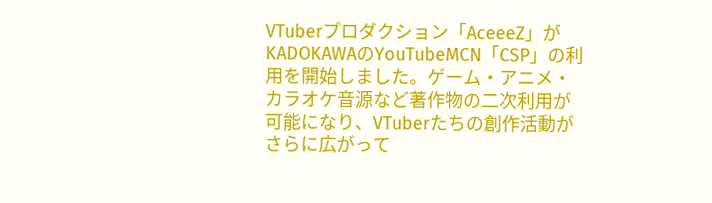VTuberプロダクション「AceeeZ」がKADOKAWAのYouTubeMCN「CSP」の利用を開始しました。ゲーム・アニメ・カラオケ音源など著作物の二次利用が可能になり、VTuberたちの創作活動がさらに広がって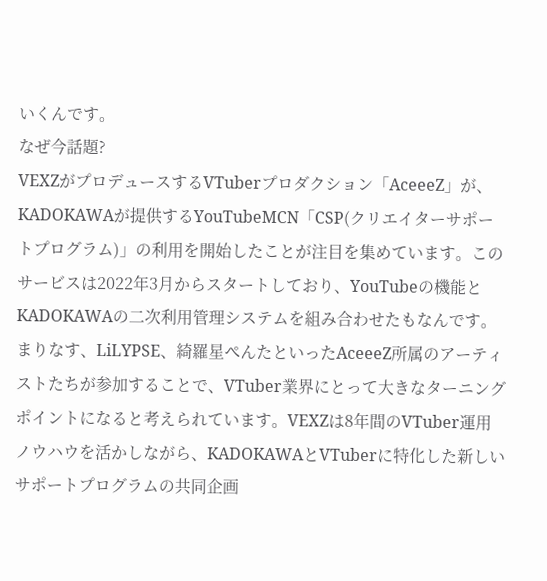いくんです。
なぜ今話題?
VEXZがプロデュースするVTuberプロダクション「AceeeZ」が、KADOKAWAが提供するYouTubeMCN「CSP(クリエイターサポートプログラム)」の利用を開始したことが注目を集めています。このサービスは2022年3月からスタートしており、YouTubeの機能とKADOKAWAの二次利用管理システムを組み合わせたもなんです。
まりなす、LiLYPSE、綺羅星ぺんたといったAceeeZ所属のアーティストたちが参加することで、VTuber業界にとって大きなターニングポイントになると考えられています。VEXZは8年間のVTuber運用ノウハウを活かしながら、KADOKAWAとVTuberに特化した新しいサポートプログラムの共同企画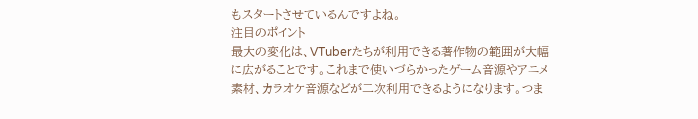もスタートさせているんですよね。
注目のポイント
最大の変化は、VTuberたちが利用できる著作物の範囲が大幅に広がることです。これまで使いづらかったゲーム音源やアニメ素材、カラオケ音源などが二次利用できるようになります。つま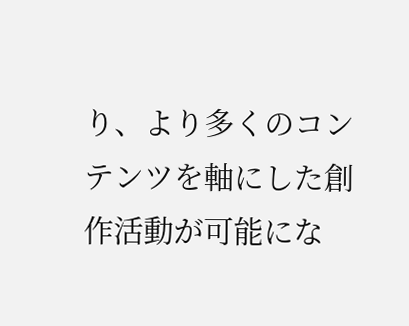り、より多くのコンテンツを軸にした創作活動が可能にな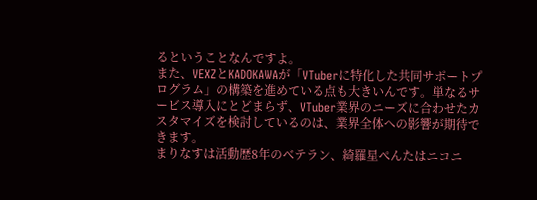るということなんですよ。
また、VEXZとKADOKAWAが「VTuberに特化した共同サポートプログラム」の構築を進めている点も大きいんです。単なるサービス導入にとどまらず、VTuber業界のニーズに合わせたカスタマイズを検討しているのは、業界全体への影響が期待できます。
まりなすは活動歴8年のベテラン、綺羅星ぺんたはニコニ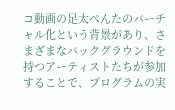コ動画の足太ぺんたのバーチャル化という背景があり、さまざまなバックグラウンドを持つアーティストたちが参加することで、プログラムの実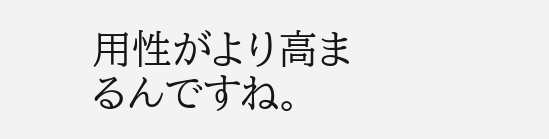用性がより高まるんですね。